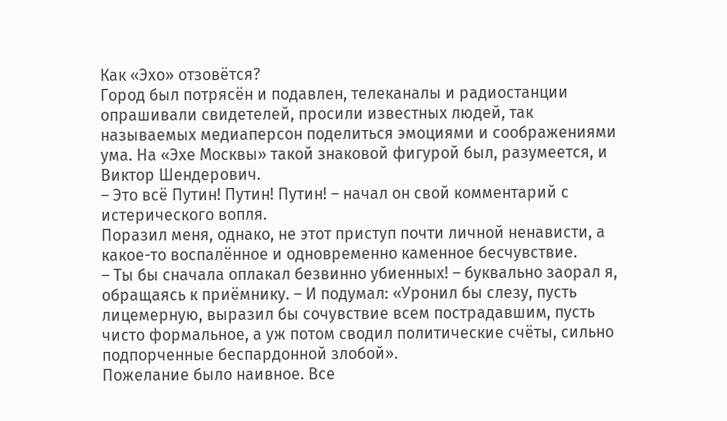Как «Эхо» отзовётся?
Город был потрясён и подавлен, телеканалы и радиостанции опрашивали свидетелей, просили известных людей, так называемых медиаперсон поделиться эмоциями и соображениями ума. На «Эхе Москвы» такой знаковой фигурой был, разумеется, и Виктор Шендерович.
– Это всё Путин! Путин! Путин! – начал он свой комментарий с истерического вопля.
Поразил меня, однако, не этот приступ почти личной ненависти, а какое-то воспалённое и одновременно каменное бесчувствие.
– Ты бы сначала оплакал безвинно убиенных! – буквально заорал я, обращаясь к приёмнику. – И подумал: «Уронил бы слезу, пусть лицемерную, выразил бы сочувствие всем пострадавшим, пусть чисто формальное, а уж потом сводил политические счёты, сильно подпорченные беспардонной злобой».
Пожелание было наивное. Все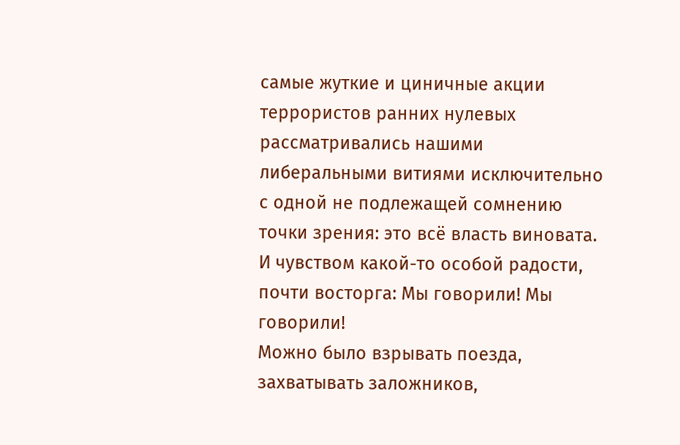самые жуткие и циничные акции террористов ранних нулевых рассматривались нашими либеральными витиями исключительно с одной не подлежащей сомнению точки зрения: это всё власть виновата. И чувством какой-то особой радости, почти восторга: Мы говорили! Мы говорили!
Можно было взрывать поезда, захватывать заложников,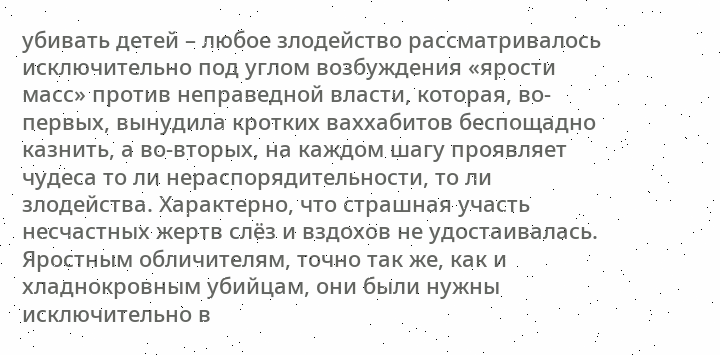убивать детей – любое злодейство рассматривалось исключительно под углом возбуждения «ярости масс» против неправедной власти, которая, во-первых, вынудила кротких ваххабитов беспощадно казнить, а во-вторых, на каждом шагу проявляет чудеса то ли нераспорядительности, то ли злодейства. Характерно, что страшная участь несчастных жертв слёз и вздохов не удостаивалась. Яростным обличителям, точно так же, как и хладнокровным убийцам, они были нужны исключительно в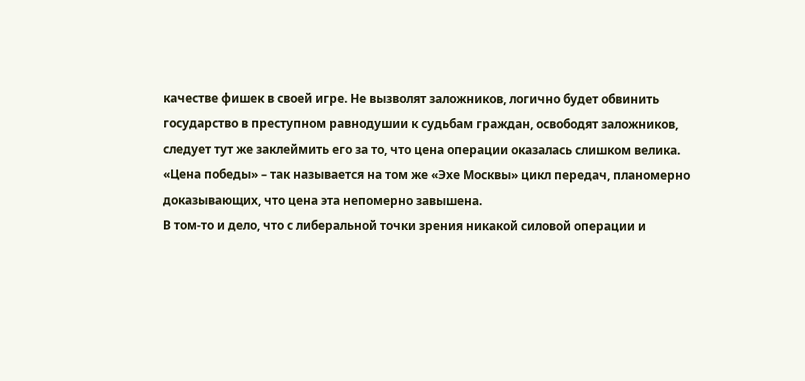качестве фишек в своей игре. Не вызволят заложников, логично будет обвинить государство в преступном равнодушии к судьбам граждан, освободят заложников, следует тут же заклеймить его за то, что цена операции оказалась слишком велика. «Цена победы» – так называется на том же «Эхе Москвы» цикл передач, планомерно доказывающих, что цена эта непомерно завышена.
В том-то и дело, что с либеральной точки зрения никакой силовой операции и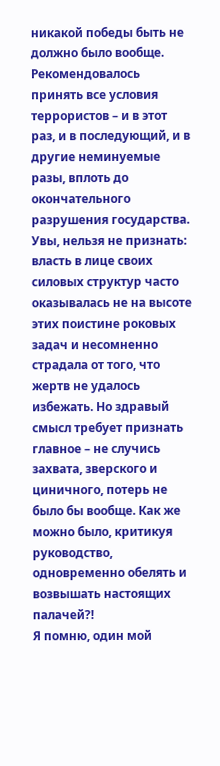никакой победы быть не должно было вообще. Рекомендовалось принять все условия террористов – и в этот раз, и в последующий, и в другие неминуемые разы, вплоть до окончательного разрушения государства.
Увы, нельзя не признать: власть в лице своих силовых структур часто оказывалась не на высоте этих поистине роковых задач и несомненно страдала от того, что жертв не удалось избежать. Но здравый смысл требует признать главное – не случись захвата, зверского и циничного, потерь не было бы вообще. Как же можно было, критикуя руководство, одновременно обелять и возвышать настоящих палачей?!
Я помню, один мой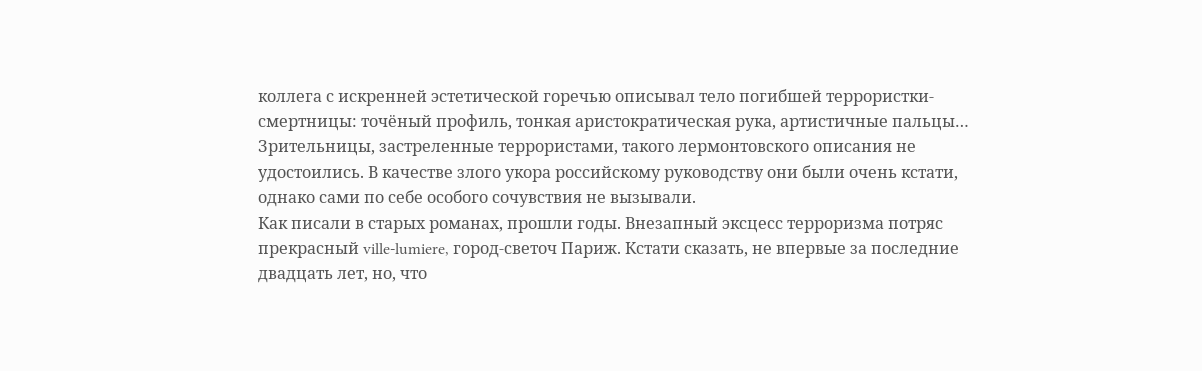коллега с искренней эстетической горечью описывал тело погибшей террористки-смертницы: точёный профиль, тонкая аристократическая рука, артистичные пальцы… Зрительницы, застреленные террористами, такого лермонтовского описания не удостоились. В качестве злого укора российскому руководству они были очень кстати, однако сами по себе особого сочувствия не вызывали.
Как писали в старых романах, прошли годы. Внезапный эксцесс терроризма потряс прекрасный ville-lumiere, город-светоч Париж. Кстати сказать, не впервые за последние двадцать лет, но, что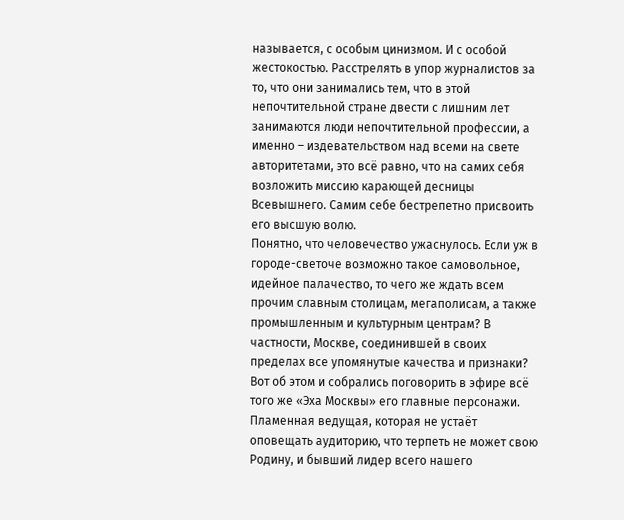называется, с особым цинизмом. И с особой жестокостью. Расстрелять в упор журналистов за то, что они занимались тем, что в этой непочтительной стране двести с лишним лет занимаются люди непочтительной профессии, а именно – издевательством над всеми на свете авторитетами, это всё равно, что на самих себя возложить миссию карающей десницы Всевышнего. Самим себе бестрепетно присвоить его высшую волю.
Понятно, что человечество ужаснулось. Если уж в городе-светоче возможно такое самовольное, идейное палачество, то чего же ждать всем прочим славным столицам, мегаполисам, а также промышленным и культурным центрам? В частности, Москве, соединившей в своих пределах все упомянутые качества и признаки?
Вот об этом и собрались поговорить в эфире всё того же «Эха Москвы» его главные персонажи. Пламенная ведущая, которая не устаёт оповещать аудиторию, что терпеть не может свою Родину, и бывший лидер всего нашего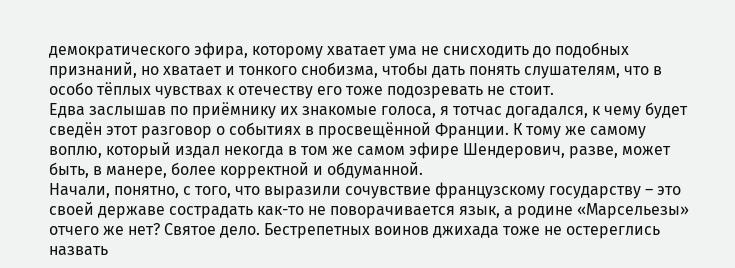демократического эфира, которому хватает ума не снисходить до подобных признаний, но хватает и тонкого снобизма, чтобы дать понять слушателям, что в особо тёплых чувствах к отечеству его тоже подозревать не стоит.
Едва заслышав по приёмнику их знакомые голоса, я тотчас догадался, к чему будет сведён этот разговор о событиях в просвещённой Франции. К тому же самому воплю, который издал некогда в том же самом эфире Шендерович, разве, может быть, в манере, более корректной и обдуманной.
Начали, понятно, с того, что выразили сочувствие французскому государству – это своей державе сострадать как-то не поворачивается язык, а родине «Марсельезы» отчего же нет? Святое дело. Бестрепетных воинов джихада тоже не остереглись назвать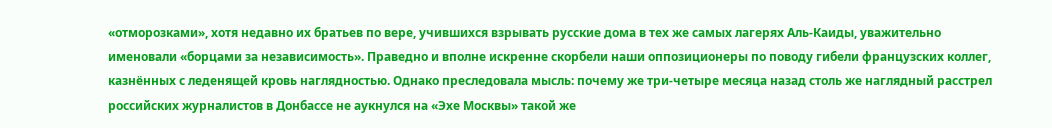«отморозками», хотя недавно их братьев по вере, учившихся взрывать русские дома в тех же самых лагерях Аль-Каиды, уважительно именовали «борцами за независимость». Праведно и вполне искренне скорбели наши оппозиционеры по поводу гибели французских коллег, казнённых с леденящей кровь наглядностью. Однако преследовала мысль: почему же три-четыре месяца назад столь же наглядный расстрел российских журналистов в Донбассе не аукнулся на «Эхе Москвы» такой же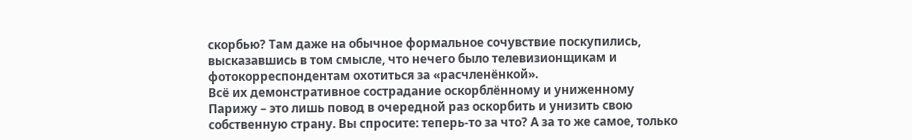скорбью? Там даже на обычное формальное сочувствие поскупились, высказавшись в том смысле, что нечего было телевизионщикам и фотокорреспондентам охотиться за «расчленёнкой».
Всё их демонстративное сострадание оскорблённому и униженному Парижу – это лишь повод в очередной раз оскорбить и унизить свою собственную страну. Вы спросите: теперь-то за что? А за то же самое, только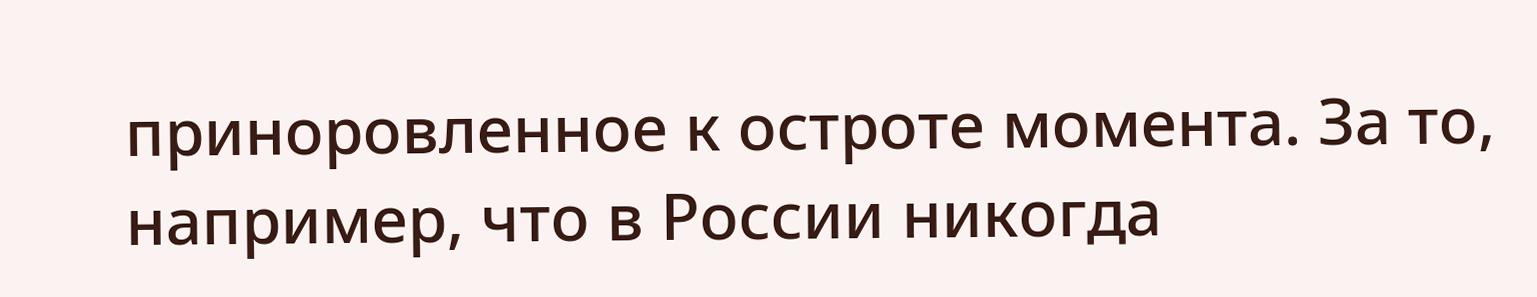приноровленное к остроте момента. За то, например, что в России никогда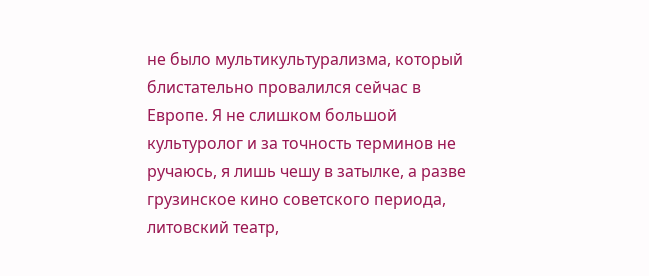не было мультикультурализма, который блистательно провалился сейчас в Европе. Я не слишком большой культуролог и за точность терминов не ручаюсь, я лишь чешу в затылке, а разве грузинское кино советского периода, литовский театр,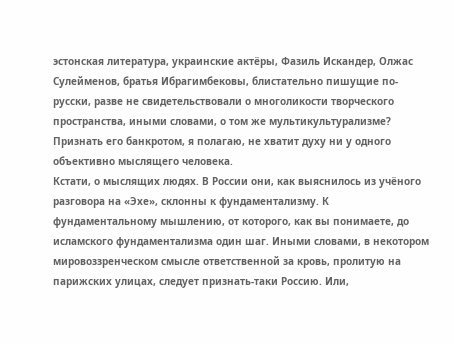эстонская литература, украинские актёры, Фазиль Искандер, Олжас Сулейменов, братья Ибрагимбековы, блистательно пишущие по-русски, разве не свидетельствовали о многоликости творческого пространства, иными словами, о том же мультикультурализме? Признать его банкротом, я полагаю, не хватит духу ни у одного объективно мыслящего человека.
Кстати, о мыслящих людях. В России они, как выяснилось из учёного разговора на «Эхе», склонны к фундаментализму. К фундаментальному мышлению, от которого, как вы понимаете, до исламского фундаментализма один шаг. Иными словами, в некотором мировоззренческом смысле ответственной за кровь, пролитую на парижских улицах, следует признать-таки Россию. Или,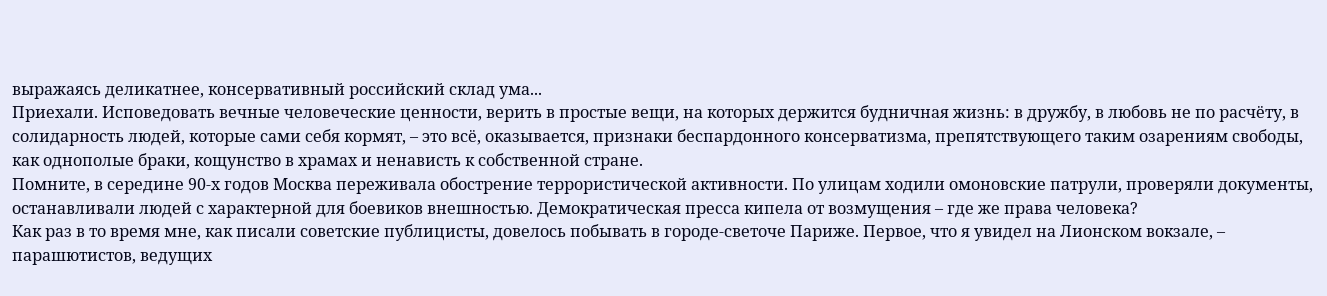выражаясь деликатнее, консервативный российский склад ума...
Приехали. Исповедовать вечные человеческие ценности, верить в простые вещи, на которых держится будничная жизнь: в дружбу, в любовь не по расчёту, в солидарность людей, которые сами себя кормят, – это всё, оказывается, признаки беспардонного консерватизма, препятствующего таким озарениям свободы, как однополые браки, кощунство в храмах и ненависть к собственной стране.
Помните, в середине 90-х годов Москва переживала обострение террористической активности. По улицам ходили омоновские патрули, проверяли документы, останавливали людей с характерной для боевиков внешностью. Демократическая пресса кипела от возмущения – где же права человека?
Как раз в то время мне, как писали советские публицисты, довелось побывать в городе-светоче Париже. Первое, что я увидел на Лионском вокзале, – парашютистов, ведущих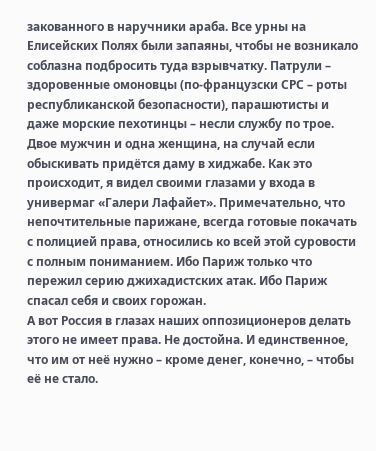закованного в наручники араба. Все урны на Елисейских Полях были запаяны, чтобы не возникало соблазна подбросить туда взрывчатку. Патрули – здоровенные омоновцы (по-французски СРС – роты республиканской безопасности), парашютисты и даже морские пехотинцы – несли службу по трое. Двое мужчин и одна женщина, на случай если обыскивать придётся даму в хиджабе. Как это происходит, я видел своими глазами у входа в универмаг «Галери Лафайет». Примечательно, что непочтительные парижане, всегда готовые покачать с полицией права, относились ко всей этой суровости с полным пониманием. Ибо Париж только что пережил серию джихадистских атак. Ибо Париж спасал себя и своих горожан.
А вот Россия в глазах наших оппозиционеров делать этого не имеет права. Не достойна. И единственное, что им от неё нужно – кроме денег, конечно, – чтобы её не стало.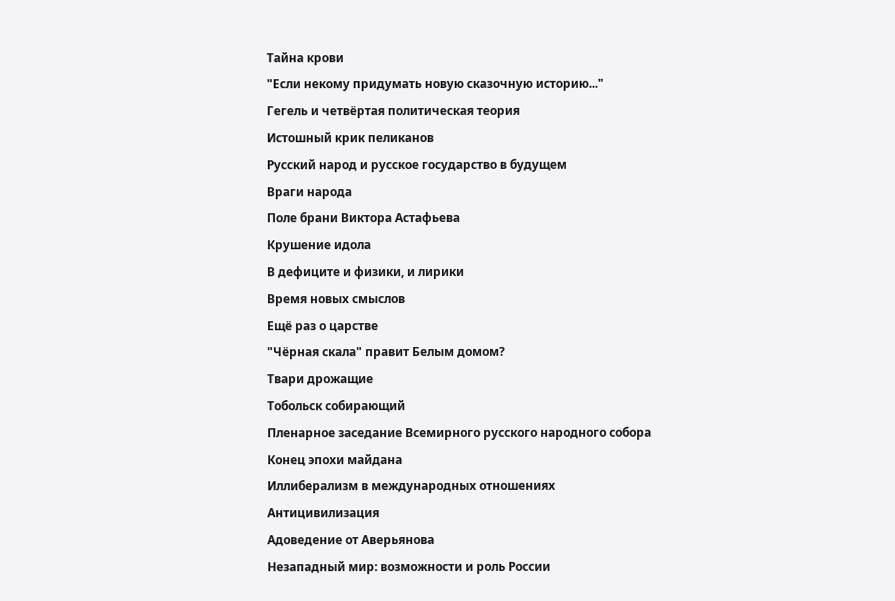Тайна крови
"Если некому придумать новую сказочную историю..."
Гегель и четвёртая политическая теория
Истошный крик пеликанов
Русский народ и русское государство в будущем
Враги народа
Поле брани Виктора Астафьева
Крушение идола
В дефиците и физики, и лирики
Время новых смыслов
Ещё раз о царстве
"Чёрная скала" правит Белым домом?
Твари дрожащие
Тобольск собирающий
Пленарное заседание Всемирного русского народного собора
Конец эпохи майдана
Иллиберализм в международных отношениях
Антицивилизация
Адоведение от Аверьянова
Незападный мир: возможности и роль России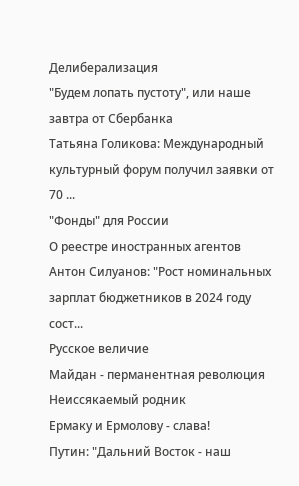Делиберализация
"Будем лопать пустоту", или наше завтра от Сбербанка
Татьяна Голикова: Международный культурный форум получил заявки от 70 ...
"Фонды" для России
О реестре иностранных агентов
Антон Силуанов: "Рост номинальных зарплат бюджетников в 2024 году сост...
Русское величие
Майдан - перманентная революция
Неиссякаемый родник
Ермаку и Ермолову - слава!
Путин: "Дальний Восток - наш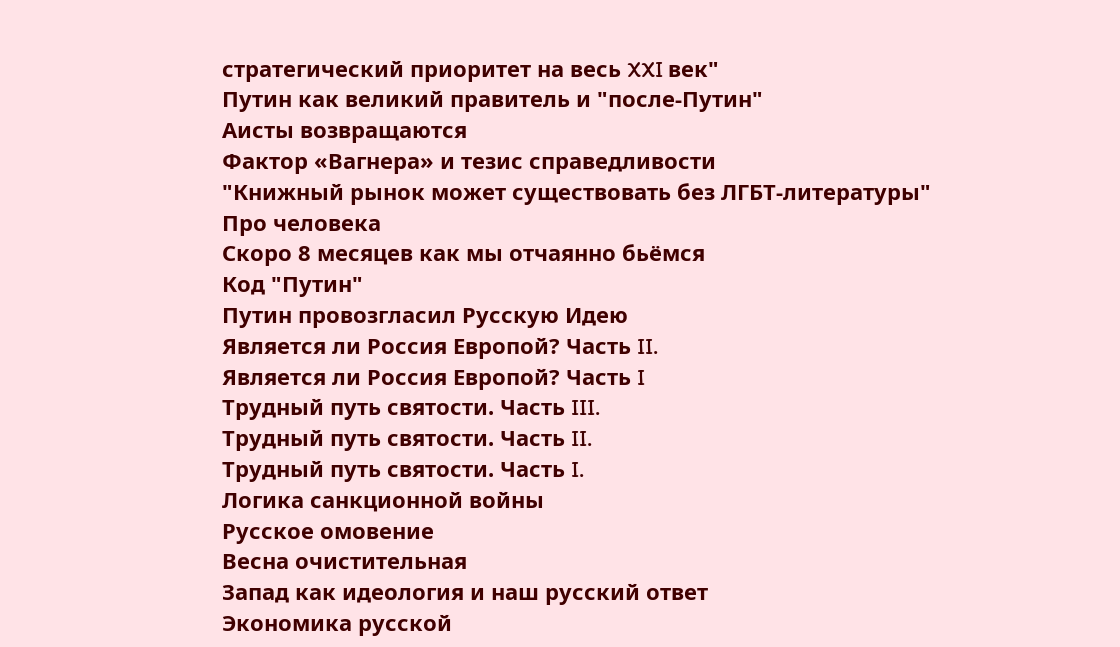стратегический приоритет на весь XXI век"
Путин как великий правитель и "после-Путин"
Аисты возвращаются
Фактор «Вагнера» и тезис справедливости
"Книжный рынок может существовать без ЛГБТ-литературы"
Про человека
Скоро 8 месяцев как мы отчаянно бьёмся
Код "Путин"
Путин провозгласил Русскую Идею
Является ли Россия Европой? Часть II.
Является ли Россия Европой? Часть I
Трудный путь святости. Часть III.
Трудный путь святости. Часть II.
Трудный путь святости. Часть I.
Логика санкционной войны
Русское омовение
Весна очистительная
Запад как идеология и наш русский ответ
Экономика русской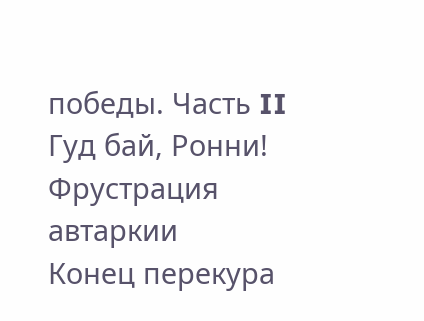победы. Часть II
Гуд бай, Ронни!
Фрустрация автаркии
Конец перекура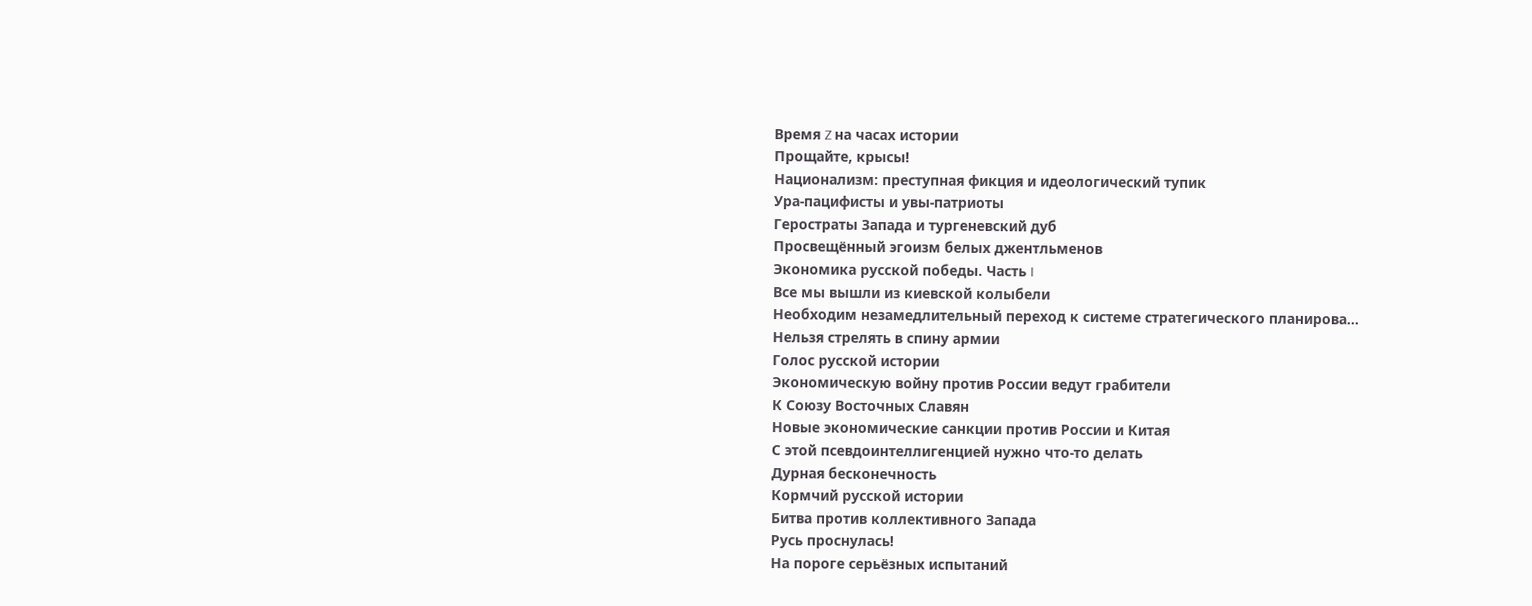Время Z на часах истории
Прощайте, крысы!
Национализм: преступная фикция и идеологический тупик
Ура-пацифисты и увы-патриоты
Геростраты Запада и тургеневский дуб
Просвещённый эгоизм белых джентльменов
Экономика русской победы. Часть I
Все мы вышли из киевской колыбели
Необходим незамедлительный переход к системе стратегического планирова...
Нельзя стрелять в спину армии
Голос русской истории
Экономическую войну против России ведут грабители
К Союзу Восточных Славян
Новые экономические санкции против России и Китая
С этой псевдоинтеллигенцией нужно что-то делать
Дурная бесконечность
Кормчий русской истории
Битва против коллективного Запада
Русь проснулась!
На пороге серьёзных испытаний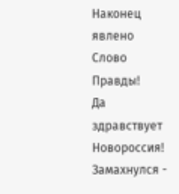Наконец явлено Слово Правды!
Да здравствует Новороссия!
Замахнулся -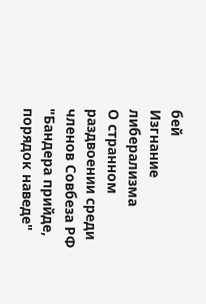бей
Изгнание либерализма
О странном раздвоении среди членов Совбеза РФ
"Бандера прийде, порядок наведе"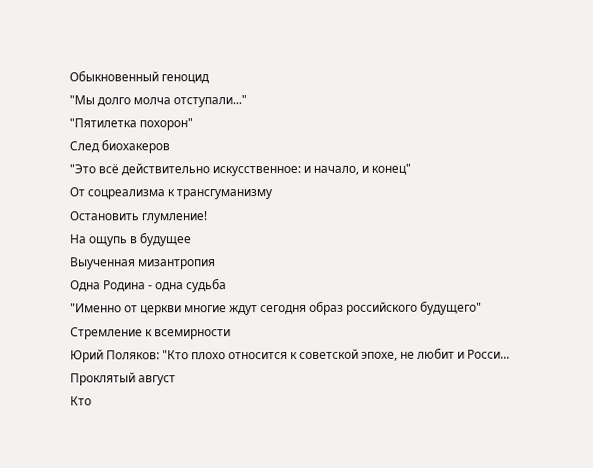Обыкновенный геноцид
"Мы долго молча отступали..."
"Пятилетка похорон"
След биохакеров
"Это всё действительно искусственное: и начало, и конец"
От соцреализма к трансгуманизму
Остановить глумление!
На ощупь в будущее
Выученная мизантропия
Одна Родина - одна судьба
"Именно от церкви многие ждут сегодня образ российского будущего"
Стремление к всемирности
Юрий Поляков: "Кто плохо относится к советской эпохе, не любит и Росси...
Проклятый август
Кто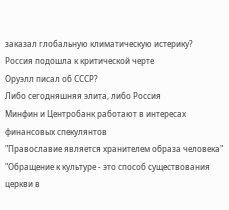заказал глобальную климатическую истерику?
Россия подошла к критической черте
Оруэлл писал об СССР?
Либо сегодняшняя элита, либо Россия
Минфин и Центробанк работают в интересах финансовых спекулянтов
"Православие является хранителем образа человека"
"Обращение к культуре - это способ существования церкви в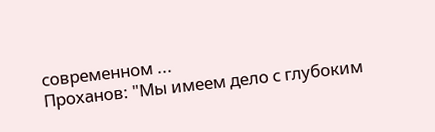современном ...
Проханов: "Мы имеем дело с глубоким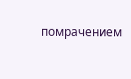помрачением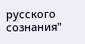русского сознания"